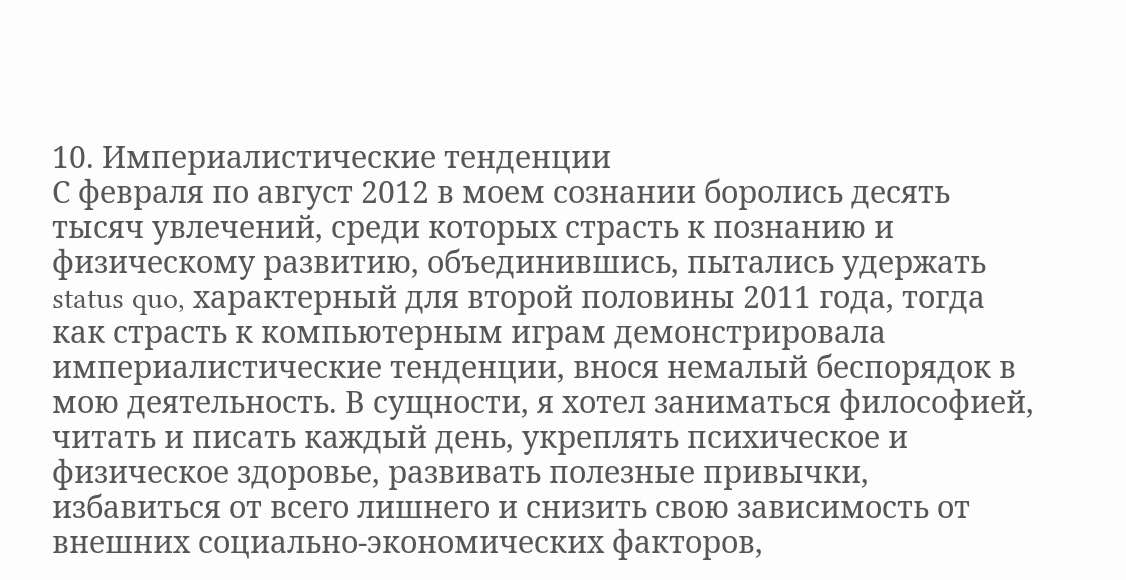10. Империалистические тенденции
С февраля по август 2012 в моем сознании боролись десять тысяч увлечений, среди которых страсть к познанию и физическому развитию, объединившись, пытались удержать status quo, характерный для второй половины 2011 года, тогда как страсть к компьютерным играм демонстрировала империалистические тенденции, внося немалый беспорядок в мою деятельность. В сущности, я хотел заниматься философией, читать и писать каждый день, укреплять психическое и физическое здоровье, развивать полезные привычки, избавиться от всего лишнего и снизить свою зависимость от внешних социально-экономических факторов,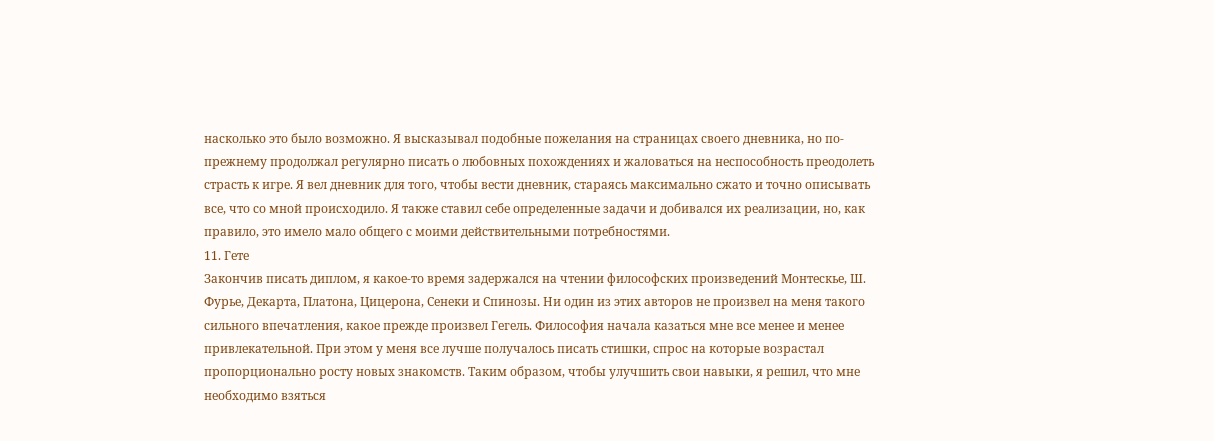насколько это было возможно. Я высказывал подобные пожелания на страницах своего дневника, но по-прежнему продолжал регулярно писать о любовных похождениях и жаловаться на неспособность преодолеть страсть к игре. Я вел дневник для того, чтобы вести дневник, стараясь максимально сжато и точно описывать все, что со мной происходило. Я также ставил себе определенные задачи и добивался их реализации, но, как правило, это имело мало общего с моими действительными потребностями.
11. Гете
Закончив писать диплом, я какое-то время задержался на чтении философских произведений Монтескье, Ш. Фурье, Декарта, Платона, Цицерона, Сенеки и Спинозы. Ни один из этих авторов не произвел на меня такого сильного впечатления, какое прежде произвел Гегель. Философия начала казаться мне все менее и менее привлекательной. При этом у меня все лучше получалось писать стишки, спрос на которые возрастал пропорционально росту новых знакомств. Таким образом, чтобы улучшить свои навыки, я решил, что мне необходимо взяться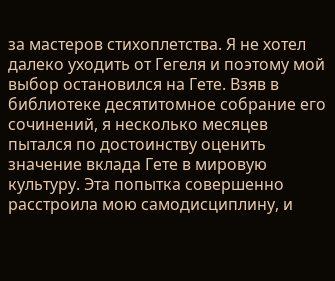за мастеров стихоплетства. Я не хотел далеко уходить от Гегеля и поэтому мой выбор остановился на Гете. Взяв в библиотеке десятитомное собрание его сочинений, я несколько месяцев пытался по достоинству оценить значение вклада Гете в мировую культуру. Эта попытка совершенно расстроила мою самодисциплину, и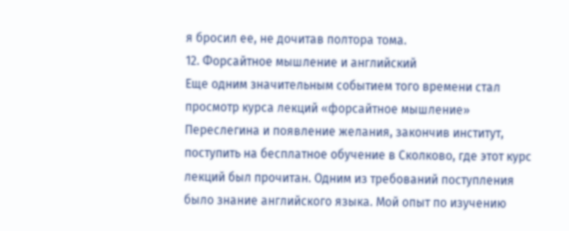я бросил ее, не дочитав полтора тома.
12. Форсайтное мышление и английский
Еще одним значительным событием того времени стал просмотр курса лекций «форсайтное мышление» Переслегина и появление желания, закончив институт, поступить на бесплатное обучение в Сколково, где этот курс лекций был прочитан. Одним из требований поступления было знание английского языка. Мой опыт по изучению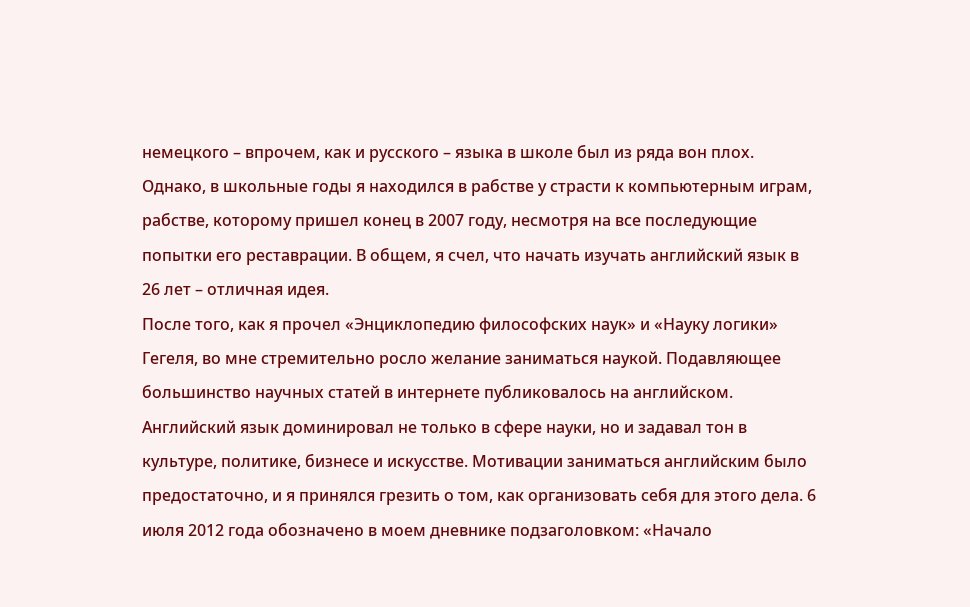немецкого – впрочем, как и русского – языка в школе был из ряда вон плох. Однако, в школьные годы я находился в рабстве у страсти к компьютерным играм, рабстве, которому пришел конец в 2007 году, несмотря на все последующие попытки его реставрации. В общем, я счел, что начать изучать английский язык в 26 лет – отличная идея.
После того, как я прочел «Энциклопедию философских наук» и «Науку логики» Гегеля, во мне стремительно росло желание заниматься наукой. Подавляющее большинство научных статей в интернете публиковалось на английском. Английский язык доминировал не только в сфере науки, но и задавал тон в культуре, политике, бизнесе и искусстве. Мотивации заниматься английским было предостаточно, и я принялся грезить о том, как организовать себя для этого дела. 6 июля 2012 года обозначено в моем дневнике подзаголовком: «Начало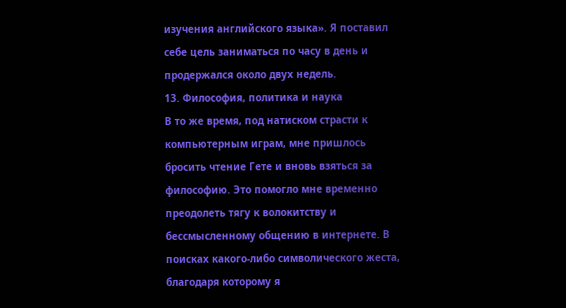изучения английского языка». Я поставил себе цель заниматься по часу в день и продержался около двух недель.
13. Философия, политика и наука
В то же время, под натиском страсти к компьютерным играм, мне пришлось бросить чтение Гете и вновь взяться за философию. Это помогло мне временно преодолеть тягу к волокитству и бессмысленному общению в интернете. В поисках какого-либо символического жеста, благодаря которому я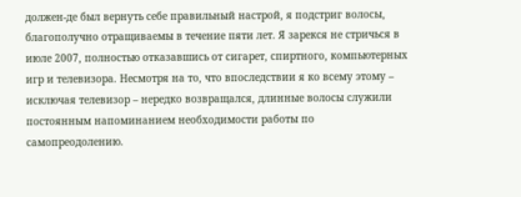должен-де был вернуть себе правильный настрой, я подстриг волосы, благополучно отращиваемы в течение пяти лет. Я зарекся не стричься в июле 2007, полностью отказавшись от сигарет, спиртного, компьютерных игр и телевизора. Несмотря на то, что впоследствии я ко всему этому – исключая телевизор – нередко возвращался, длинные волосы служили постоянным напоминанием необходимости работы по самопреодолению.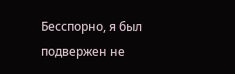Бесспорно, я был подвержен не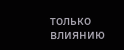только влиянию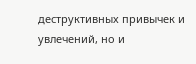деструктивных привычек и увлечений, но и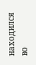находился во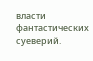власти фантастических суеверий.